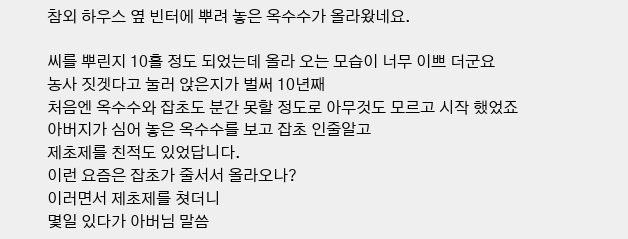참외 하우스 옆 빈터에 뿌려 놓은 옥수수가 올라왔네요.

씨를 뿌린지 10흘 정도 되었는데 올라 오는 모습이 너무 이쁘 더군요
농사 짓겟다고 눌러 앉은지가 벌써 10년째
처음엔 옥수수와 잡초도 분간 못할 정도로 아무것도 모르고 시작 했었죠
아버지가 심어 놓은 옥수수를 보고 잡초 인줄알고
제초제를 친적도 있었답니다.
이런 요즘은 잡초가 줄서서 올라오나?
이러면서 제초제를 쳣더니
몇일 있다가 아버님 말씀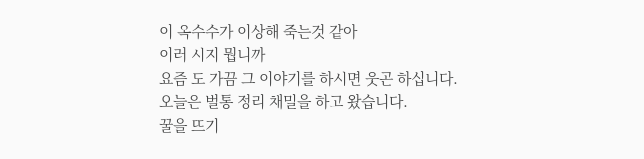이 옥수수가 이상해 죽는것 같아
이러 시지 뭡니까
요즘 도 가끔 그 이야기를 하시면 웃곤 하십니다.
오늘은 벌통 정리 채밀을 하고 왔습니다.
꿀을 뜨기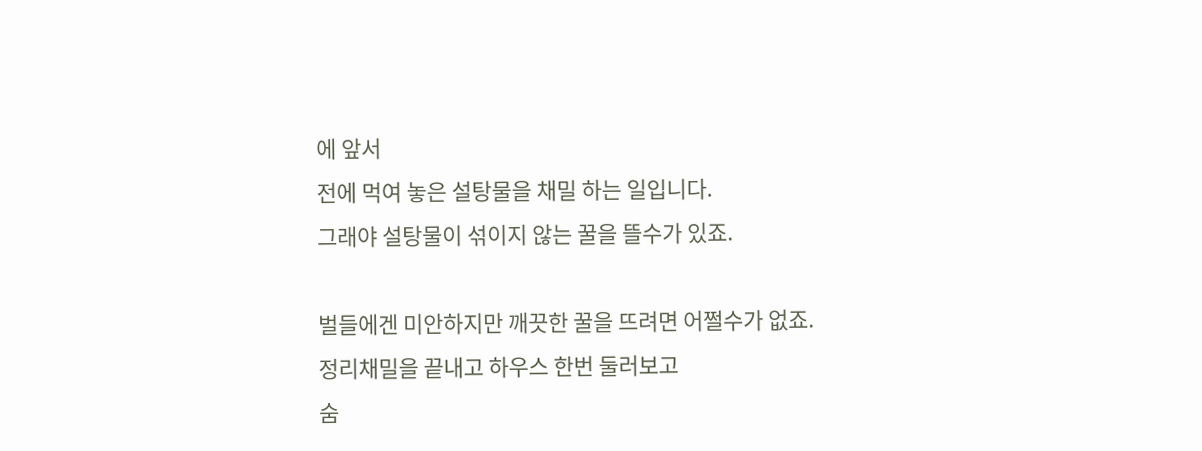에 앞서
전에 먹여 놓은 설탕물을 채밀 하는 일입니다.
그래야 설탕물이 섞이지 않는 꿀을 뜰수가 있죠.

벌들에겐 미안하지만 깨끗한 꿀을 뜨려면 어쩔수가 없죠.
정리채밀을 끝내고 하우스 한번 둘러보고
숨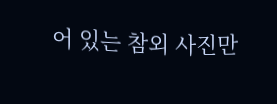어 있는 참외 사진만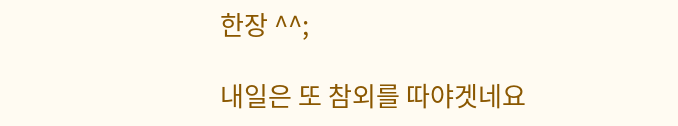한장 ^^;

내일은 또 참외를 따야겟네요